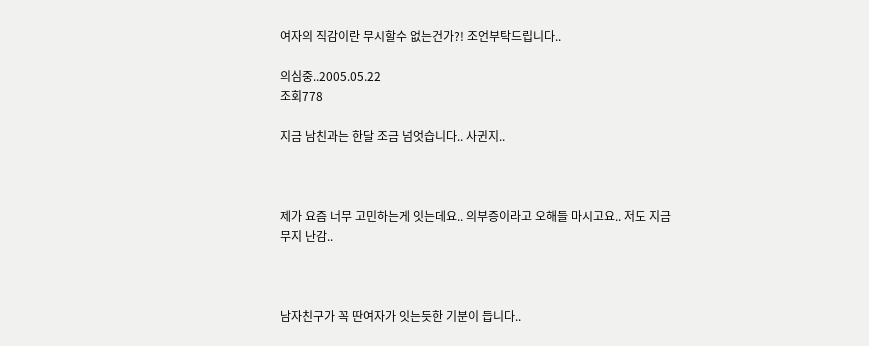여자의 직감이란 무시할수 없는건가?! 조언부탁드립니다..

의심중..2005.05.22
조회778

지금 남친과는 한달 조금 넘엇습니다.. 사귄지..



제가 요즘 너무 고민하는게 잇는데요.. 의부증이라고 오해들 마시고요.. 저도 지금 무지 난감..



남자친구가 꼭 딴여자가 잇는듯한 기분이 듭니다..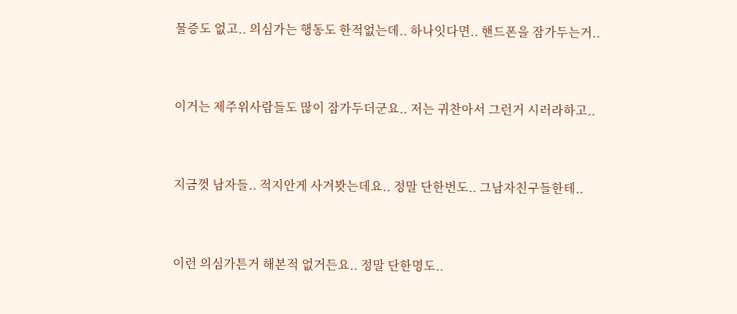물증도 없고.. 의심가는 행동도 한적없는데.. 하나잇다면.. 핸드폰을 잠가두는거..



이거는 제주위사람들도 많이 잠가두더군요.. 저는 귀찬아서 그런거 시러라하고..



지금껏 남자들.. 적지안게 사겨봣는데요.. 정말 단한번도.. 그남자친구들한테..



이런 의심가튼거 해본적 없거든요.. 정말 단한명도..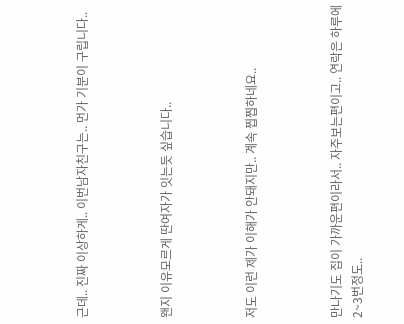근데.. 진짜 이상하게.. 이번남자친구는.. 먼가 기분이 구립니다..



왠지 이유모르게 딴여자가 잇는듯 싶습니다..



저도 이런 제가 이해가 안돼지만.. 계속 찝찝하네요..



만나기도 집이 가까운편이라서.. 자주보는편이고.. 연락은 하루에 2~3번정도..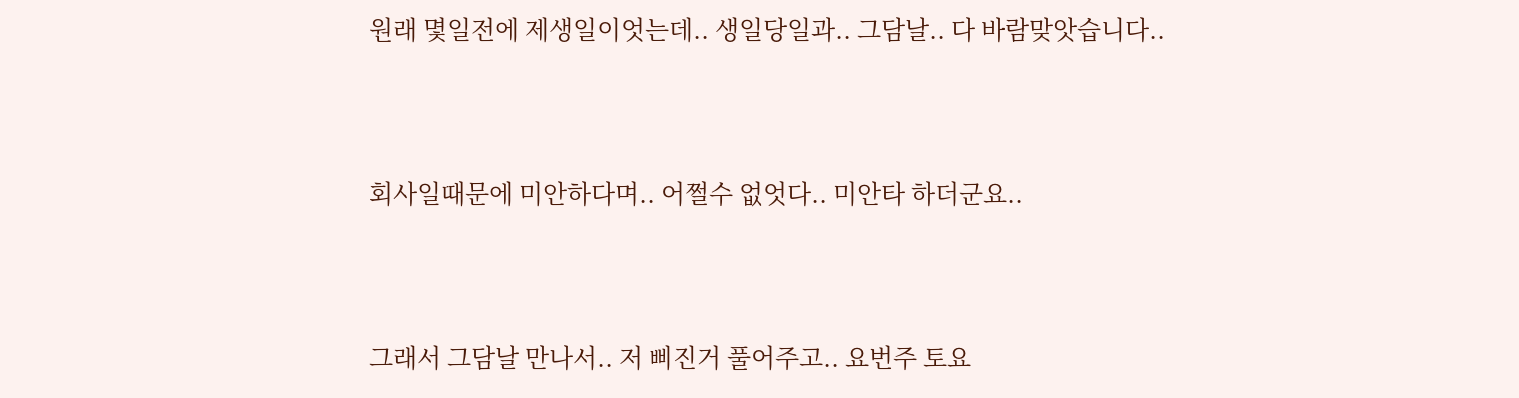원래 몇일전에 제생일이엇는데.. 생일당일과.. 그담날.. 다 바람맞앗습니다..



회사일때문에 미안하다며.. 어쩔수 없엇다.. 미안타 하더군요..



그래서 그담날 만나서.. 저 삐진거 풀어주고.. 요번주 토요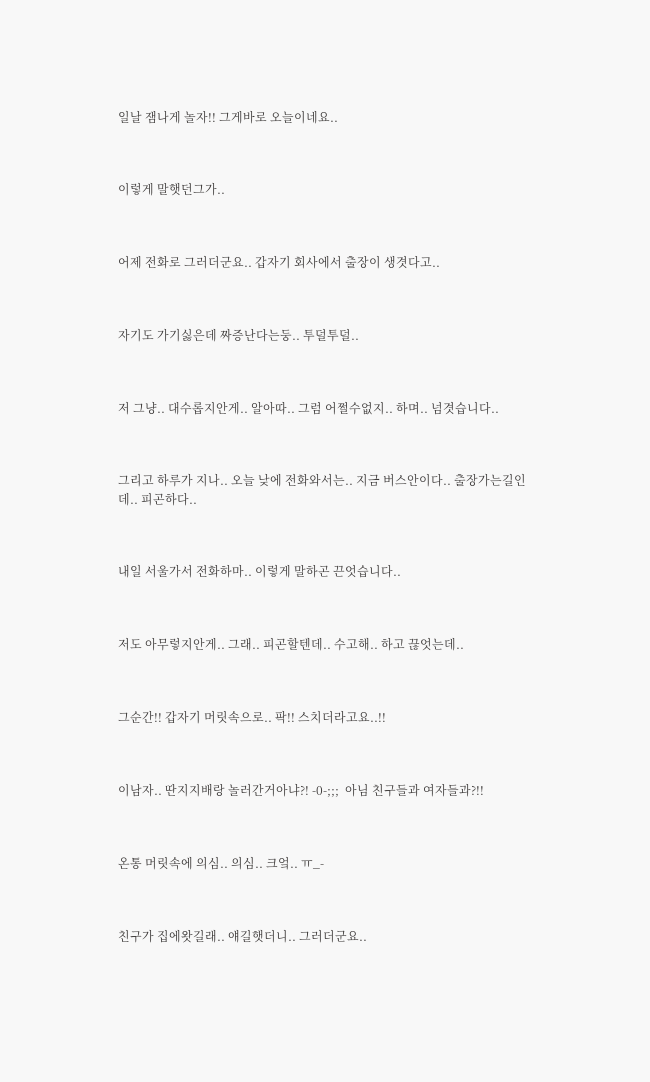일날 잼나게 놀자!! 그게바로 오늘이네요..



이렇게 말햇던그가..



어제 전화로 그러더군요.. 갑자기 회사에서 출장이 생겻다고..



자기도 가기싫은데 짜증난다는둥.. 투덜투덜..



저 그냥.. 대수롭지안게.. 알아따.. 그럼 어쩔수없지.. 하며.. 넘겻습니다..



그리고 하루가 지나.. 오늘 낮에 전화와서는.. 지금 버스안이다.. 출장가는길인데.. 피곤하다..



내일 서울가서 전화하마.. 이렇게 말하곤 끈엇습니다..



저도 아무렇지안게.. 그래.. 피곤할텐데.. 수고해.. 하고 끊엇는데..



그순간!! 갑자기 머릿속으로.. 팍!! 스치더라고요..!!



이남자.. 딴지지배랑 놀러간거아냐?! -0-;;;  아님 친구들과 여자들과?!!



온통 머릿속에 의심.. 의심.. 크엌.. ㅠ_-



친구가 집에왓길래.. 얘길햇더니.. 그러더군요..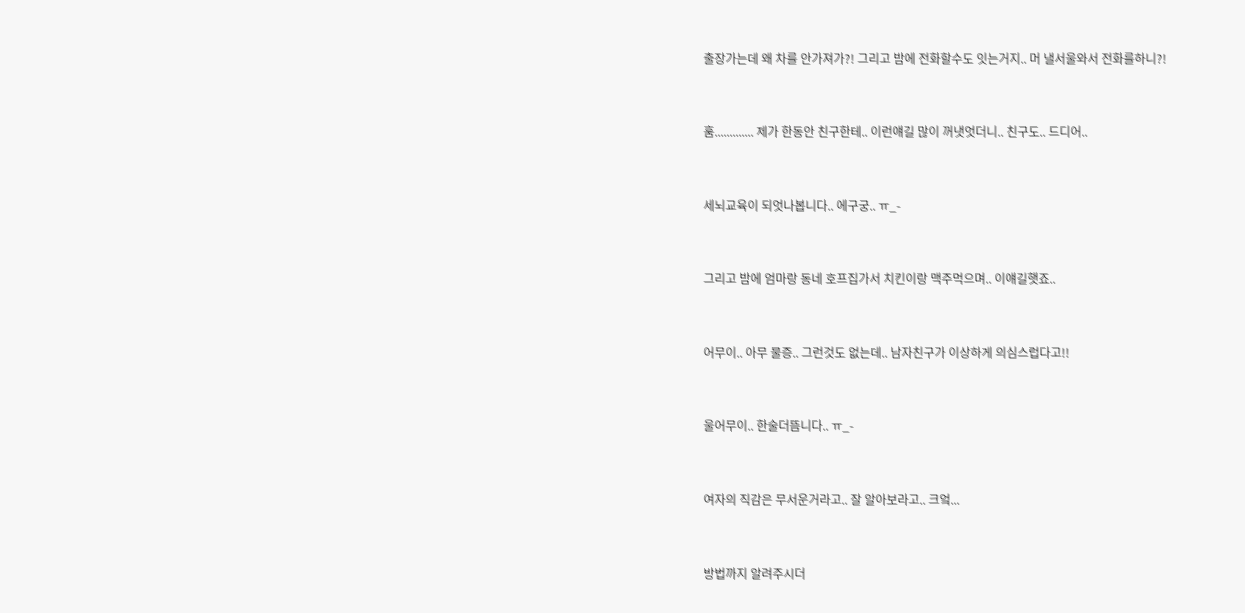출장가는데 왜 차를 안가져가?! 그리고 밤에 전화할수도 잇는거지.. 머 낼서울와서 전화를하니?!



훔............. 제가 한동안 친구한테.. 이런얘길 많이 꺼냇엇더니.. 친구도.. 드디어..



세뇌교육이 되엇나봅니다.. 에구궁.. ㅠ_-



그리고 밤에 엄마랑 동네 호프집가서 치킨이랑 맥주먹으며.. 이얘길햇죠..



어무이.. 아무 물증.. 그런것도 없는데.. 남자친구가 이상하게 의심스럽다고!!



울어무이.. 한술더뜸니다.. ㅠ_-



여자의 직감은 무서운거라고.. 잘 알아보라고.. 크엌...



방법까지 알려주시더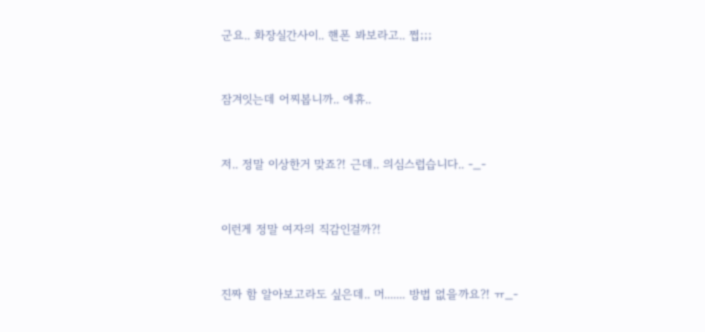군요.. 화장실간사이.. 핸폰 봐보라고.. 쩝;;;



잠겨잇는데 어찌봅니까.. 에휴..



저.. 정말 이상한거 맞죠?! 근데.. 의심스럽습니다.. -_-



이런게 정말 여자의 직감인걸까?!



진짜 함 알아보고라도 싶은데.. 머....... 방법 없을까요?! ㅠ_-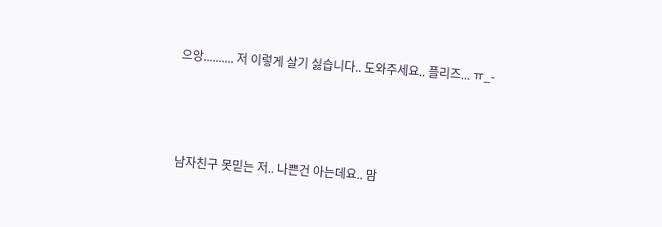으앙.......... 저 이렇게 살기 싫습니다.. 도와주세요.. 플리즈... ㅠ_-



남자친구 못믿는 저.. 나쁜건 아는데요.. 맘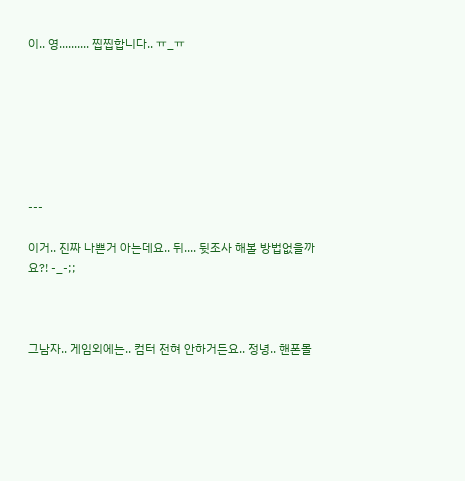이.. 영.......... 찝찝합니다.. ㅠ_ㅠ







---

이거.. 진짜 나쁜거 아는데요.. 뒤.... 뒷조사 해볼 방법없을까요?! -_-;;



그남자.. 게임외에는.. 컴터 전혀 안하거든요.. 정녕.. 핸폰몰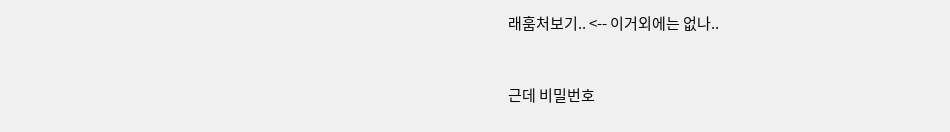래훔처보기.. <-- 이거외에는 없나..



근데 비밀번호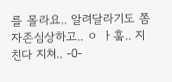를 몰라요.. 알려달라기도 쫌 자존심상하고.. ㅇ ㅏ훜.. 지친다 지쳐.. -0-